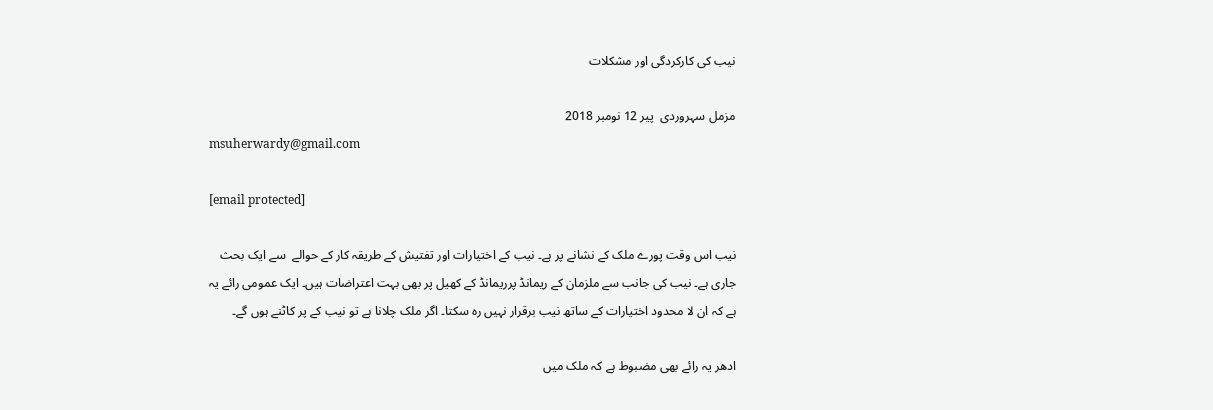نیب کی کارکردگی اور مشکلات

مزمل سہروردی  پير 12 نومبر 2018
msuherwardy@gmail.com

[email protected]

نیب اس وقت پورے ملک کے نشانے پر ہے۔ نیب کے اختیارات اور تفتیش کے طریقہ کار کے حوالے  سے ایک بحث جاری ہے۔ نیب کی جانب سے ملزمان کے ریمانڈ پرریمانڈ کے کھیل پر بھی بہت اعتراضات ہیں۔ ایک عمومی رائے یہ ہے کہ ان لا محدود اختیارات کے ساتھ نیب برقرار نہیں رہ سکتا۔ اگر ملک چلانا ہے تو نیب کے پر کاٹنے ہوں گے۔

ادھر یہ رائے بھی مضبوط ہے کہ ملک میں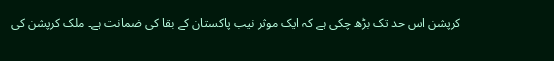کرپشن اس حد تک بڑھ چکی ہے کہ ایک موثر نیب پاکستان کے بقا کی ضمانت ہے۔ ملک کرپشن کی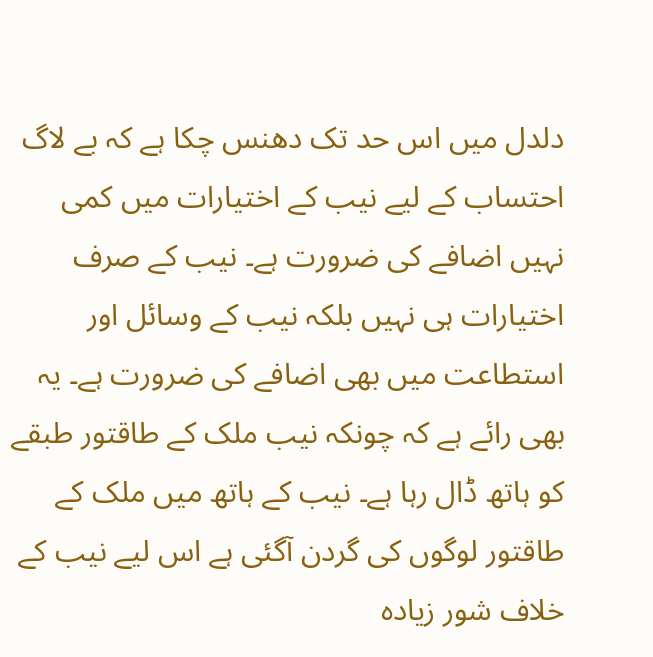دلدل میں اس حد تک دھنس چکا ہے کہ بے لاگ احتساب کے لیے نیب کے اختیارات میں کمی نہیں اضافے کی ضرورت ہے۔ نیب کے صرف اختیارات ہی نہیں بلکہ نیب کے وسائل اور استطاعت میں بھی اضافے کی ضرورت ہے۔ یہ بھی رائے ہے کہ چونکہ نیب ملک کے طاقتور طبقے کو ہاتھ ڈال رہا ہے۔ نیب کے ہاتھ میں ملک کے طاقتور لوگوں کی گردن آگئی ہے اس لیے نیب کے خلاف شور زیادہ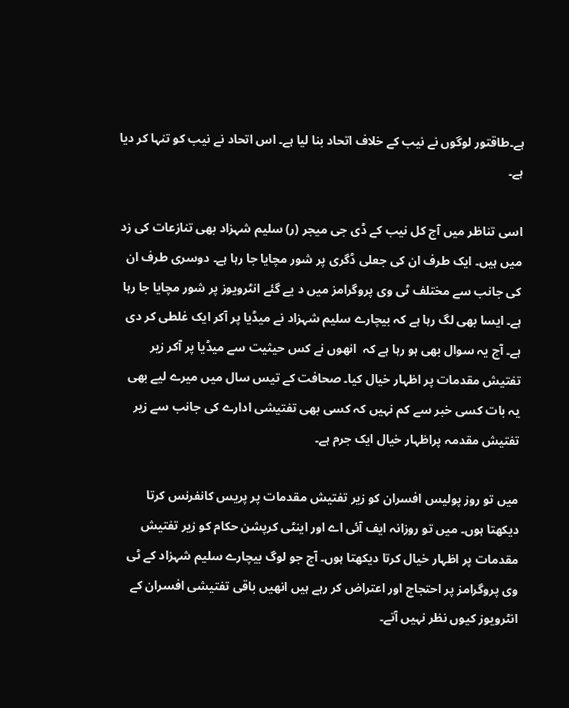ہے۔طاقتور لوگوں نے نیب کے خلاف اتحاد بنا لیا ہے۔ اس اتحاد نے نیب کو تنہا کر دیا ہے۔

اسی تناظر میں آج کل نیب کے ڈی جی میجر (ر) سلیم شہزاد بھی تنازعات کی زد میں ہیں۔ ایک طرف ان کی جعلی ڈگری پر شور مچایا جا رہا ہے۔ دوسری طرف ان کی جانب سے مختلف ٹی وی پروگرامز میں د یے گئے انٹرویوز پر شور مچایا جا رہا ہے۔ ایسا بھی لگ رہا ہے کہ بیچارے سلیم شہزاد نے میڈیا پر آکر ایک غلطی کر دی ہے۔ آج یہ سوال بھی ہو رہا ہے کہ  انھوں نے کس حیثیت سے میڈیا پر آکر زیر تفتیش مقدمات پر اظہار خیال کیا۔ صحافت کے تیس سال میں میرے لیے بھی یہ بات کسی خبر سے کم نہیں کہ کسی بھی تفتیشی ادارے کی جانب سے زیر تفتیش مقدمہ پراظہار خیال ایک جرم ہے۔

میں تو روز پولیس افسران کو زیر تفتیش مقدمات پر پریس کانفرنس کرتا دیکھتا ہوں۔ میں تو روزانہ ایف آئی اے اور اینٹی کرپشن حکام کو زیر تفتیش مقدمات پر اظہار خیال کرتا دیکھتا ہوں۔ آج جو لوگ بیچارے سلیم شہزاد کے ٹی وی پروگرامز پر احتجاج اور اعتراض کر رہے ہیں انھیں باقی تفتیشی افسران کے انٹرویوز کیوں نظر نہیں آتے۔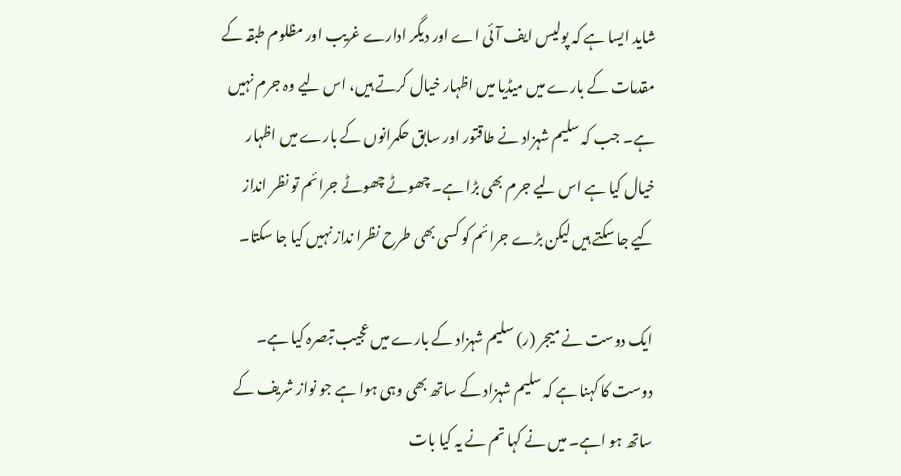شاید ایسا ہے کہ پولیس ایف آئی اے اور دیگر ادارے غریب اور مظلوم طبقہ کے مقدمات کے بارے میں میڈیا میں اظہار خیال کرتے ہیں، اس لیے وہ جرم نہیں ہے۔ جب کہ سلیم شہزاد نے طاقتور اور سابق حکمرانوں کے بارے میں اظہار خیال کیا ہے اس لیے جرم بھی بڑا ہے۔ چھوٹے چھوٹے جرائم تو نظر انداز کیے جا سکتے ہیں لیکن بڑے جرائم کو کسی بھی طرح نظرا نداز نہیں کیا جا سکتا۔

ایک دوست نے میجر (ر) سلیم شہزاد کے بارے میں عجیب تبصرہ کیا ہے۔ دوست کا کہنا ہے کہ سلیم شہزاد کے ساتھ بھی وہی ہوا ہے جو نواز شریف کے ساتھ ہو اہے۔ میں نے کہا تم نے یہ کیا بات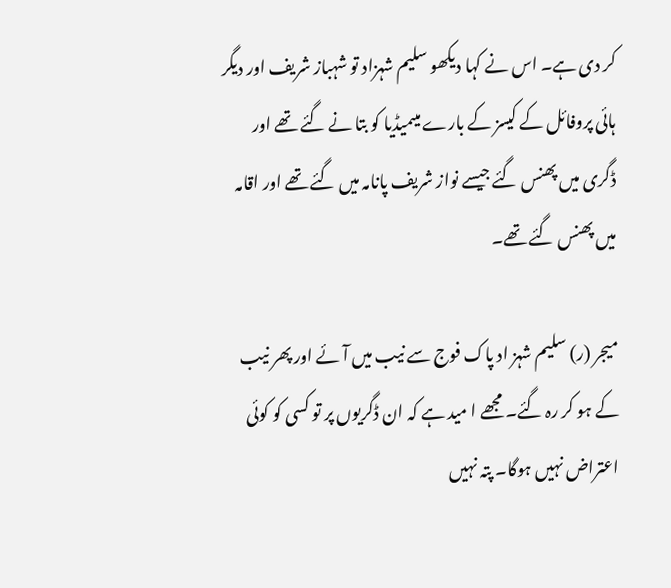کر دی ہے۔ اس نے کہا دیکھو سلیم شہزاد تو شہباز شریف اور دیگر ہائی پروفائل کے کیسز کے بارے میںمیڈیا کو بتا نے گئے تھے اور ڈگری میں پھنس گئے جیسے نواز شریف پانامہ میں گئے تھے اور اقامہ میں پھنس گئے تھے۔

میجر (ر) سلیم شہز اد پاک فوج سے نیب میں آئے اور پھر نیب کے ہو کر رہ گئے۔ مجھے ا مید ہے کہ ان ڈگریوں پر تو کسی کو کوئی اعتراض نہیں ہوگا۔ پتہ نہیں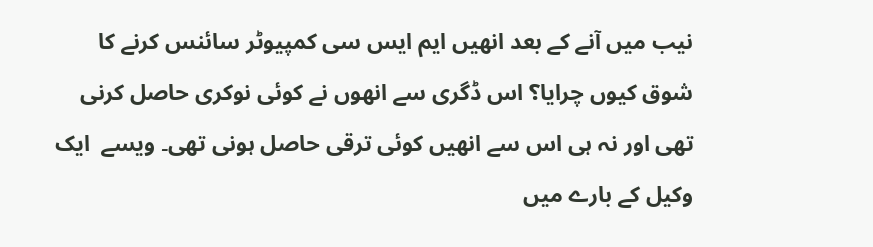نیب میں آنے کے بعد انھیں ایم ایس سی کمپیوٹر سائنس کرنے کا شوق کیوں چرایا؟ اس ڈگری سے انھوں نے کوئی نوکری حاصل کرنی تھی اور نہ ہی اس سے انھیں کوئی ترقی حاصل ہونی تھی۔ ویسے  ایک وکیل کے بارے میں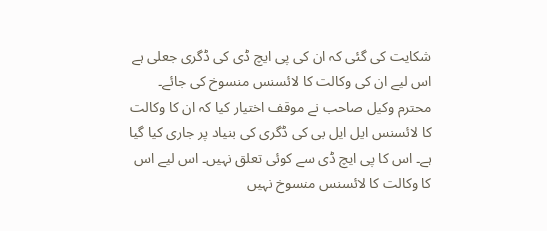شکایت کی گئی کہ ان کی پی ایچ ڈی کی ڈگری جعلی ہے اس لیے ان کی وکالت کا لائسنس منسوخ کی جائے۔ محترم وکیل صاحب نے موقف اختیار کیا کہ ان کا وکالت کا لائسنس ایل ایل بی کی ڈگری کی بنیاد پر جاری کیا گیا ہے۔ اس کا پی ایچ ڈی سے کوئی تعلق نہیں۔ اس لیے اس کا وکالت کا لائسنس منسوخ نہیں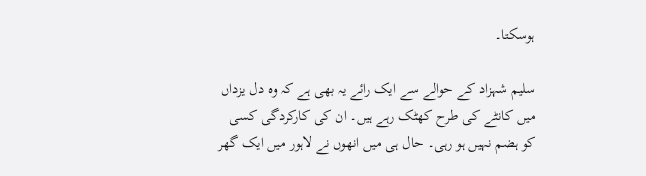ہوسکتا۔

سلیم شہزاد کے حوالے سے ایک رائے یہ بھی ہے کہ وہ دل یزداں میں کانٹے کی طرح کھٹک رہے ہیں۔ ان کی کارکردگی کسی کو ہضم نہیں ہو رہی۔ حال ہی میں انھوں نے لاہور میں ایک گھر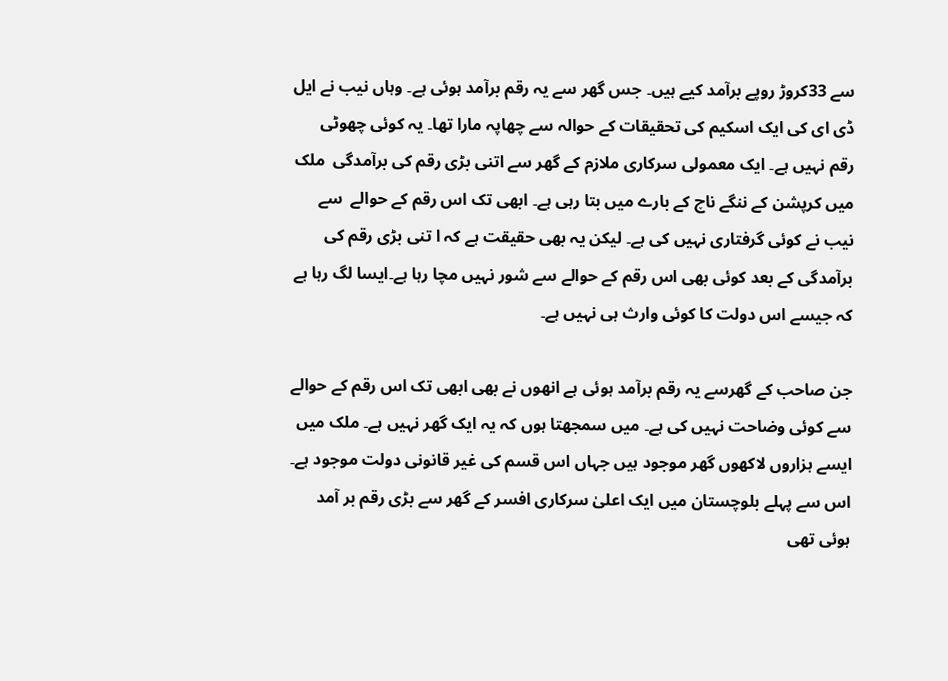سے 33کروڑ روپے برآمد کیے ہیں۔ جس گھر سے یہ رقم برآمد ہوئی ہے۔ وہاں نیب نے ایل ڈی ای کی ایک اسکیم کی تحقیقات کے حوالہ سے چھاپہ مارا تھا۔ یہ کوئی چھوٹی رقم نہیں ہے۔ ایک معمولی سرکاری ملازم کے گھر سے اتنی بڑی رقم کی برآمدگی  ملک میں کرپشن کے ننگے ناچ کے بارے میں بتا رہی ہے۔ ابھی تک اس رقم کے حوالے  سے نیب نے کوئی گرفتاری نہیں کی ہے۔ لیکن یہ بھی حقیقت ہے کہ ا تنی بڑی رقم کی برآمدگی کے بعد کوئی بھی اس رقم کے حوالے سے شور نہیں مچا رہا ہے۔ایسا لگ رہا ہے کہ جیسے اس دولت کا کوئی وارث ہی نہیں ہے۔

جن صاحب کے گھرسے یہ رقم برآمد ہوئی ہے انھوں نے بھی ابھی تک اس رقم کے حوالے  سے کوئی وضاحت نہیں کی ہے۔ میں سمجھتا ہوں کہ یہ ایک گھر نہیں ہے۔ ملک میں ایسے ہزاروں لاکھوں گھر موجود ہیں جہاں اس قسم کی غیر قانونی دولت موجود ہے۔ اس سے پہلے بلوچستان میں ایک اعلیٰ سرکاری افسر کے گھر سے بڑی رقم بر آمد ہوئی تھی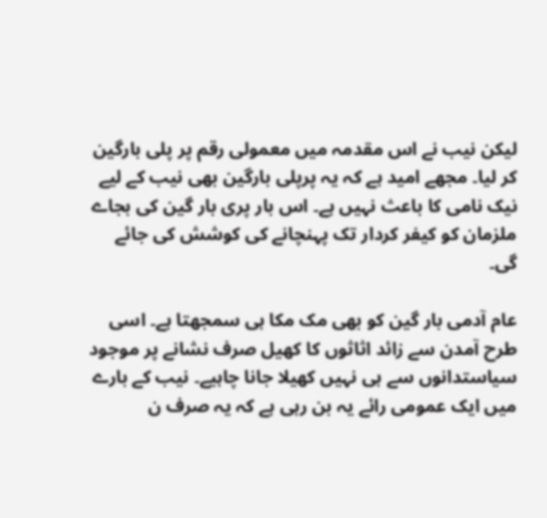لیکن نیب نے اس مقدمہ میں معمولی رقم پر پلی بارگین کر لیا۔ مجھے امید ہے کہ یہ پرپلی بارگین بھی نیب کے لیے نیک نامی کا باعث نہیں ہے۔ اس بار پری بار گین کی بجاے ملزمان کو کیفر کردار تک پہنچانے کی کوشش کی جائے گی۔

عام آدمی بار گین کو بھی مک مکا ہی سمجھتا ہے۔ اسی طرح آمدن سے زائد اثاثوں کا کھیل صرف نشانے پر موجود سیاستدانوں سے ہی نہیں کھیلا جانا چاہیے۔ نیب کے بارے میں ایک عمومی رائے یہ بن رہی ہے کہ یہ صرف ن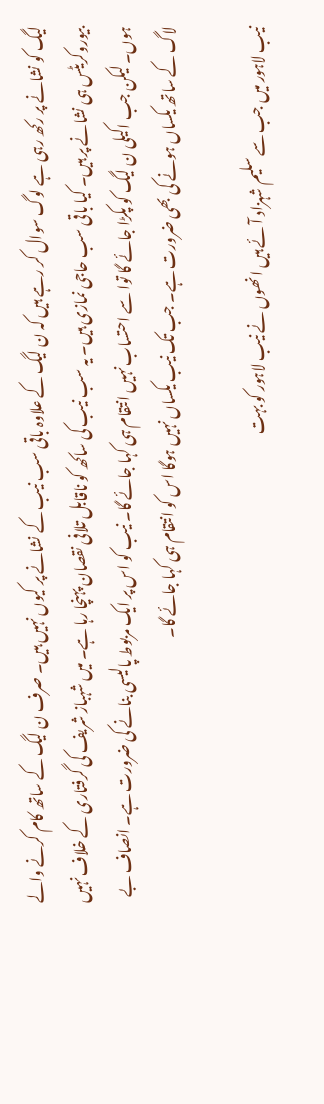لیگ کو نشانے پر رکھ رہی ہے لوگ سوال کر رہے ہیں کہ ن لیگ کے علاوہ باقی سب نیب کے نشانے پر کیوں نہیں ہیں۔ صرف ن لیگ کے ساتھ کام کرنے والے بیوروکریٹس ہی نشانے پر ہیں۔ کیا باقی سب حاجی نمازی ہیں۔ یہ سب نیب کی ساکھ کو ناقابل تلافی نقصان پہنچا رہا ہے۔ میں شہباز شریف کی گرفتاری کے خلاف نہیں ہوں۔ لیکن جب اکیلی ن لیگ کو پکڑا جائے گا توا سے احتساب نہیں انتقام ہی کہا جائے گا۔ نیب کو اس پر ایک مربوط پالیسی بنانے کی ضرورت ہے۔ انصاف بے لاگ کے ساتھ یکساں ہونے کی بھی ضرورت ہے۔ جب تک نیب یکساں نہیں ہوگا اس کو انتقام ہی کہا جائے گا۔

نیب لاہور میں جب سے سلیم شہزاد آئے ہیں انھوں نے نیب لاہور کو بہت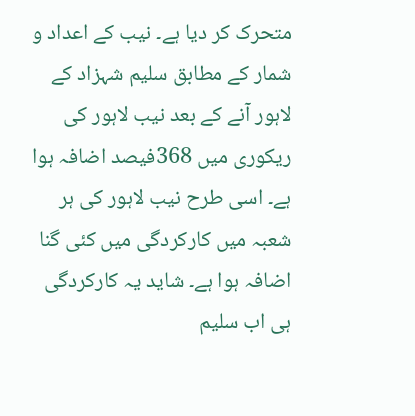متحرک کر دیا ہے۔ نیب کے اعداد و شمار کے مطابق سلیم شہزاد کے لاہور آنے کے بعد نیب لاہور کی ریکوری میں 368فیصد اضافہ ہوا ہے۔ اسی طرح نیب لاہور کی ہر شعبہ میں کارکردگی میں کئی گنا اضافہ ہوا ہے۔ شاید یہ کارکردگی ہی اب سلیم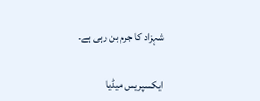شہزاد کا جرم بن رہی ہے۔

ایکسپریس میڈیا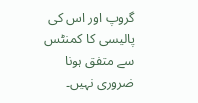گروپ اور اس کی پالیسی کا کمنٹس سے متفق ہونا ضروری نہیں۔